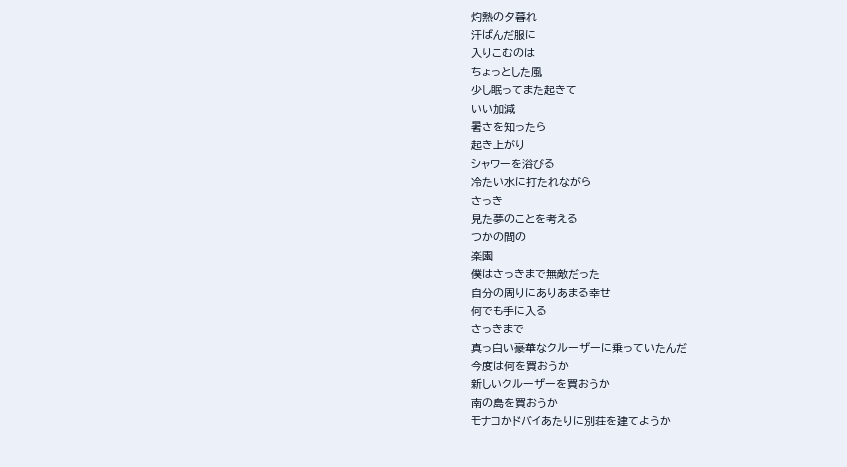灼熱の夕暮れ
汗ばんだ服に
入りこむのは
ちょっとした風
少し眠ってまた起きて
いい加減
暑さを知ったら
起き上がり
シャワーを浴びる
冷たい水に打たれながら
さっき
見た夢のことを考える
つかの間の
楽園
僕はさっきまで無敵だった
自分の周りにありあまる幸せ
何でも手に入る
さっきまで
真っ白い豪華なクルーザーに乗っていたんだ
今度は何を買おうか
新しいクルーザーを買おうか
南の島を買おうか
モナコかドバイあたりに別荘を建てようか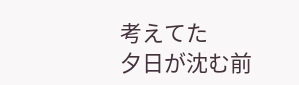考えてた
夕日が沈む前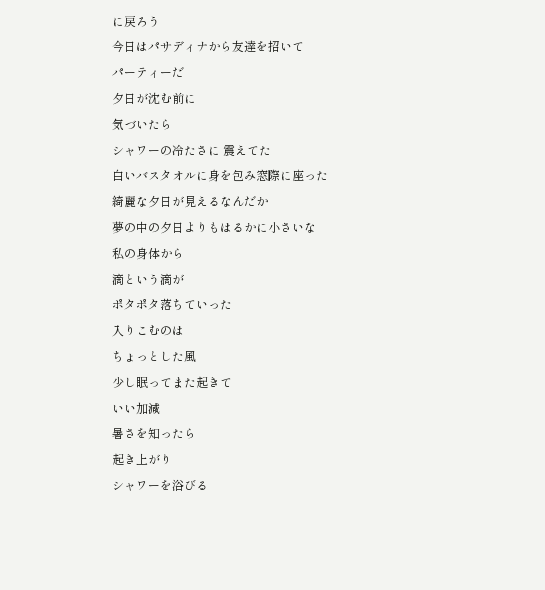に戻ろう
今日はパサディナから友達を招いて
パーティーだ
夕日が沈む前に
気づいたら
シャワーの冷たさに 震えてた
白いバスタオルに身を包み窓際に座った
綺麗な夕日が見えるなんだか
夢の中の夕日よりもはるかに小さいな
私の身体から
滴という滴が
ポタポタ落ちていった
入りこむのは
ちょっとした風
少し眠ってまた起きて
いい加減
暑さを知ったら
起き上がり
シャワーを浴びる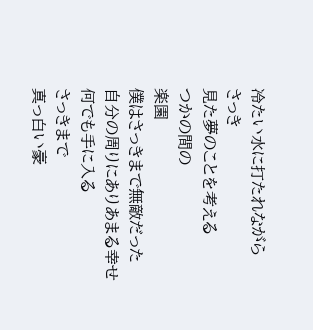冷たい水に打たれながら
さっき
見た夢のことを考える
つかの間の
楽園
僕はさっきまで無敵だった
自分の周りにありあまる幸せ
何でも手に入る
さっきまで
真っ白い豪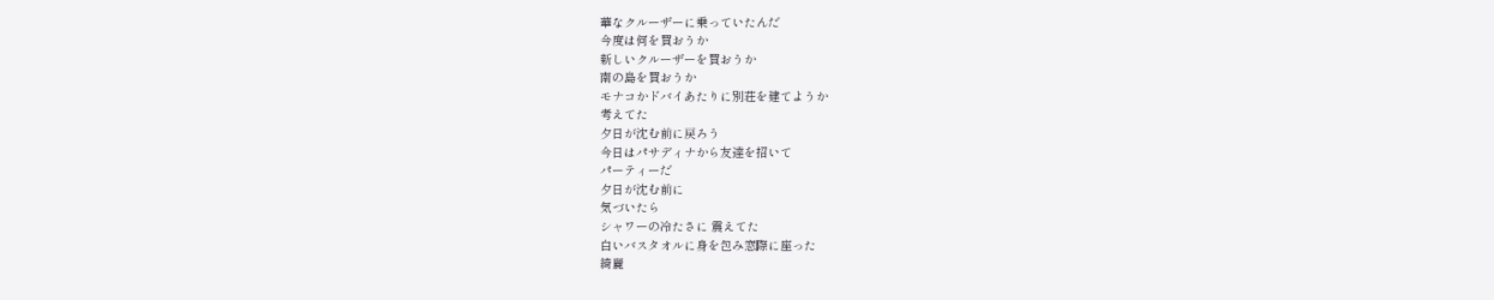華なクルーザーに乗っていたんだ
今度は何を買おうか
新しいクルーザーを買おうか
南の島を買おうか
モナコかドバイあたりに別荘を建てようか
考えてた
夕日が沈む前に戻ろう
今日はパサディナから友達を招いて
パーティーだ
夕日が沈む前に
気づいたら
シャワーの冷たさに 震えてた
白いバスタオルに身を包み窓際に座った
綺麗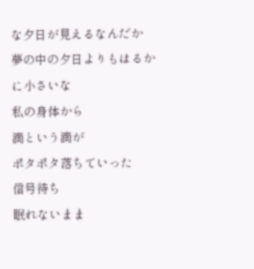な夕日が見えるなんだか
夢の中の夕日よりもはるかに小さいな
私の身体から
滴という滴が
ポタポタ落ちていった
信号待ち
眠れないまま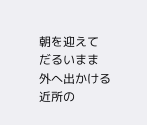朝を迎えて
だるいまま
外へ出かける
近所の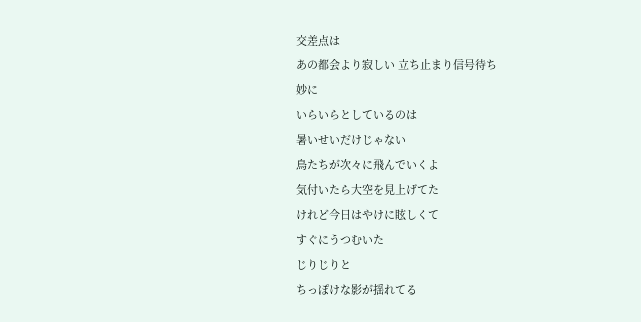交差点は
あの都会より寂しい 立ち止まり信号待ち
妙に
いらいらとしているのは
暑いせいだけじゃない
鳥たちが次々に飛んでいくよ
気付いたら大空を見上げてた
けれど今日はやけに眩しくて
すぐにうつむいた
じりじりと
ちっぽけな影が揺れてる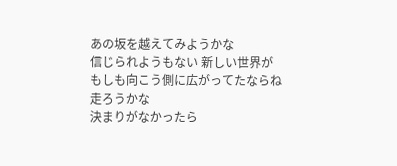あの坂を越えてみようかな
信じられようもない 新しい世界がもしも向こう側に広がってたならね
走ろうかな
決まりがなかったら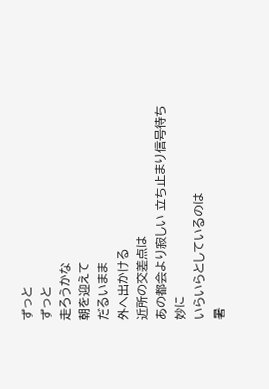ずっと
ずっと
走ろうかな
朝を迎えて
だるいまま
外へ出かける
近所の交差点は
あの都会より寂しい 立ち止まり信号待ち
妙に
いらいらとしているのは
暑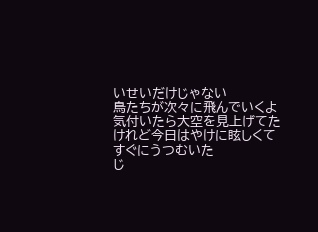いせいだけじゃない
鳥たちが次々に飛んでいくよ
気付いたら大空を見上げてた
けれど今日はやけに眩しくて
すぐにうつむいた
じ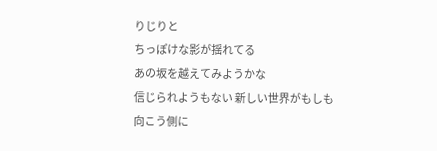りじりと
ちっぽけな影が揺れてる
あの坂を越えてみようかな
信じられようもない 新しい世界がもしも向こう側に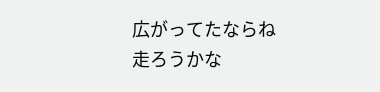広がってたならね
走ろうかな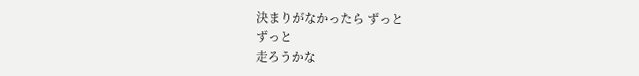決まりがなかったら ずっと
ずっと
走ろうかな